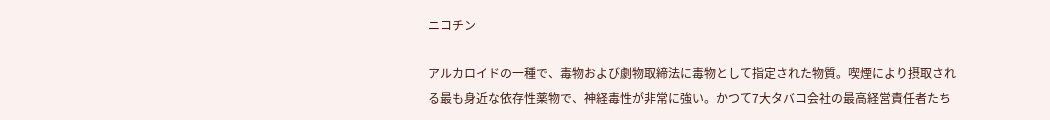ニコチン

アルカロイドの一種で、毒物および劇物取締法に毒物として指定された物質。喫煙により摂取される最も身近な依存性薬物で、神経毒性が非常に強い。かつて7大タバコ会社の最高経営責任者たち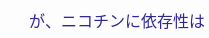が、ニコチンに依存性は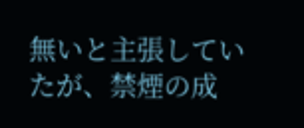無いと主張していたが、禁煙の成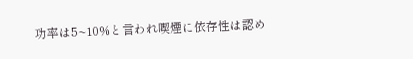功率は5~10%と言われ喫煙に依存性は認め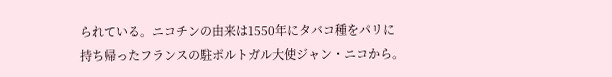られている。ニコチンの由来は1550年にタバコ種をパリに持ち帰ったフランスの駐ポルトガル大使ジャン・ニコから。